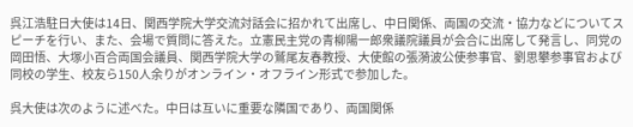呉江浩駐日大使は14日、関西学院大学交流対話会に招かれて出席し、中日関係、両国の交流・協力などについてスピーチを行い、また、会場で質問に答えた。立憲民主党の青柳陽一郎衆議院議員が会合に出席して発言し、同党の岡田悟、大塚小百合両国会議員、関西学院大学の鷲尾友春教授、大使館の張漪波公使参事官、劉思攀参事官および同校の学生、校友ら150人余りがオンライン・オフライン形式で参加した。

呉大使は次のように述べた。中日は互いに重要な隣国であり、両国関係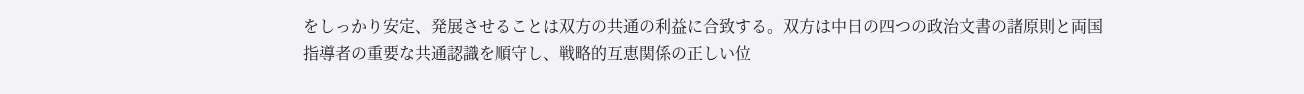をしっかり安定、発展させることは双方の共通の利益に合致する。双方は中日の四つの政治文書の諸原則と両国指導者の重要な共通認識を順守し、戦略的互恵関係の正しい位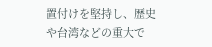置付けを堅持し、歴史や台湾などの重大で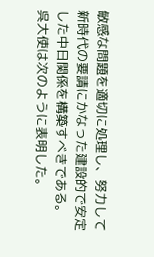敏感な問題を適切に処理し、努力して新時代の要請にかなった建設的で安定した中日関係を構築すべきである。
呉大使は次のように表明した。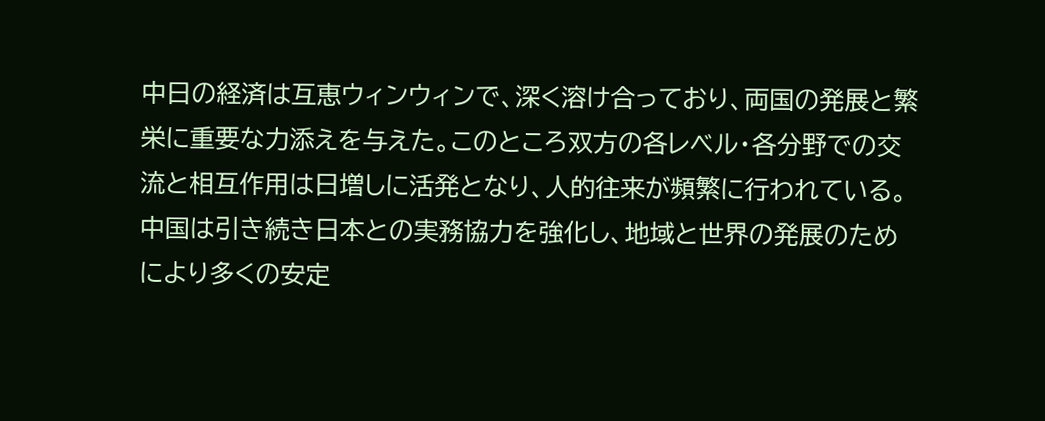中日の経済は互恵ウィンウィンで、深く溶け合っており、両国の発展と繁栄に重要な力添えを与えた。このところ双方の各レベル・各分野での交流と相互作用は日増しに活発となり、人的往来が頻繁に行われている。中国は引き続き日本との実務協力を強化し、地域と世界の発展のためにより多くの安定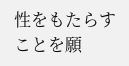性をもたらすことを願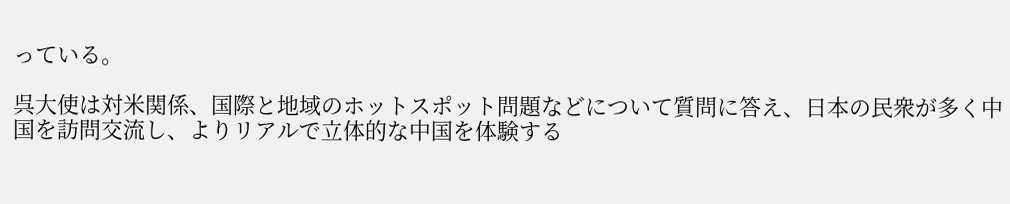っている。

呉大使は対米関係、国際と地域のホットスポット問題などについて質問に答え、日本の民衆が多く中国を訪問交流し、よりリアルで立体的な中国を体験する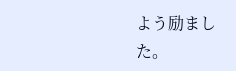よう励ました。